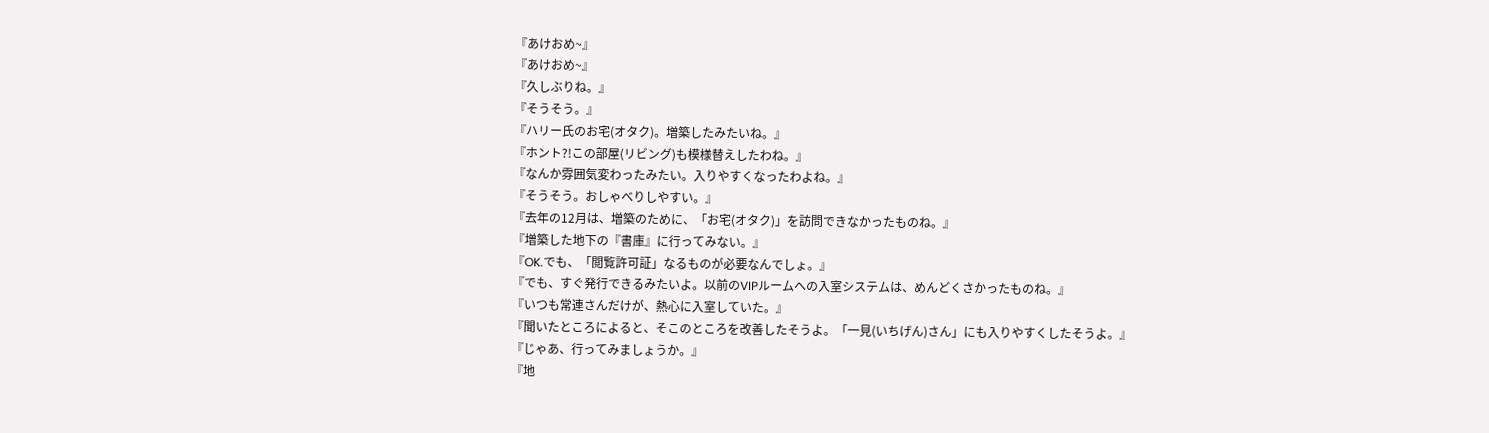『あけおめ~』
『あけおめ~』
『久しぶりね。』
『そうそう。』
『ハリー氏のお宅(オタク)。増築したみたいね。』
『ホント?!この部屋(リビング)も模様替えしたわね。』
『なんか雰囲気変わったみたい。入りやすくなったわよね。』
『そうそう。おしゃべりしやすい。』
『去年の12月は、増築のために、「お宅(オタク)」を訪問できなかったものね。』
『増築した地下の『書庫』に行ってみない。』
『OK.でも、「閲覧許可証」なるものが必要なんでしょ。』
『でも、すぐ発行できるみたいよ。以前のVIPルームへの入室システムは、めんどくさかったものね。』
『いつも常連さんだけが、熱心に入室していた。』
『聞いたところによると、そこのところを改善したそうよ。「一見(いちげん)さん」にも入りやすくしたそうよ。』
『じゃあ、行ってみましょうか。』
『地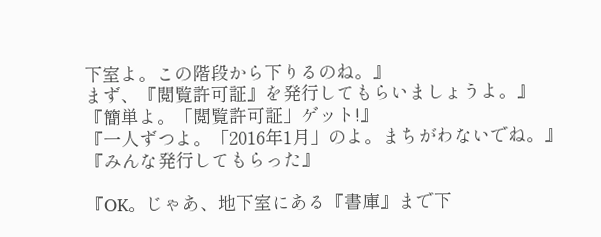下室よ。この階段から下りるのね。』
まず、『閲覧許可証』を発行してもらいましょうよ。』
『簡単よ。「閲覧許可証」ゲット!』
『一人ずつよ。「2016年1月」のよ。まちがわないでね。』
『みんな発行してもらった』

『OK。じゃあ、地下室にある『書庫』まで下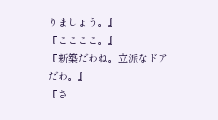りましょう。』
『ここここ。』
『新築だわね。立派なドアだわ。』
『さ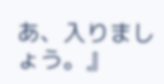あ、入りましょう。』